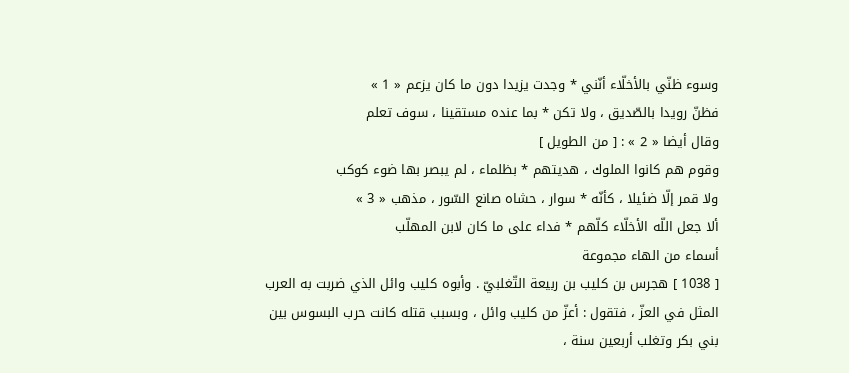وسوء ظنّي بالأخلّاء أنّني * وجدت يزيدا دون ما كان يزعم « 1 »
فظنّ رويدا بالصّديق ، ولا تكن * بما عنده مستقينا ، سوف تعلم
وقال أيضا « 2 » : [ من الطويل ]
وقوم هم كانوا الملوك ، هديتهم * بظلماء ، لم يبصر بها ضوء كوكب
ولا قمر إلّا ضئيلا ، كأنّه * سوار ، حشاه صانع السّور ، مذهب « 3 »
ألا جعل اللّه الأخلّاء كلّهم * فداء على ما كان لابن المهلّب
أسماء من الهاء مجموعة
[ 1038 ] هجرس بن كليب بن ربيعة التّغلبيّ . وأبوه كليب وائل الذي ضربت به العرب المثل في العزّ ، فتقول : أعزّ من كليب وائل ، وبسبب قتله كانت حرب البسوس بين بني بكر وتغلب أربعين سنة ،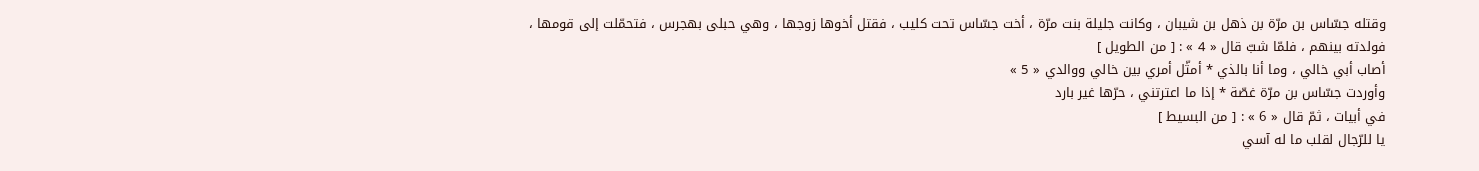وقتله جسّاس بن مرّة بن ذهل بن شيبان ، وكانت جليلة بنت مرّة ، أخت جسّاس تحت كليب ، فقتل أخوها زوجها ، وهي حبلى بهجرس ، فتحمّلت إلى قومها ، فولدته بينهم ، فلمّا شبّ قال « 4 » : [ من الطويل ]
أصاب أبي خالي ، وما أنا بالذي * أمثّل أمري بين خالي ووالدي « 5 »
وأوردت جسّاس بن مرّة غصّة * إذا ما اعترتني ، حرّها غير بارد
في أبيات ، ثمّ قال « 6 » : [ من البسيط ]
يا للرّجال لقلب ما له آسي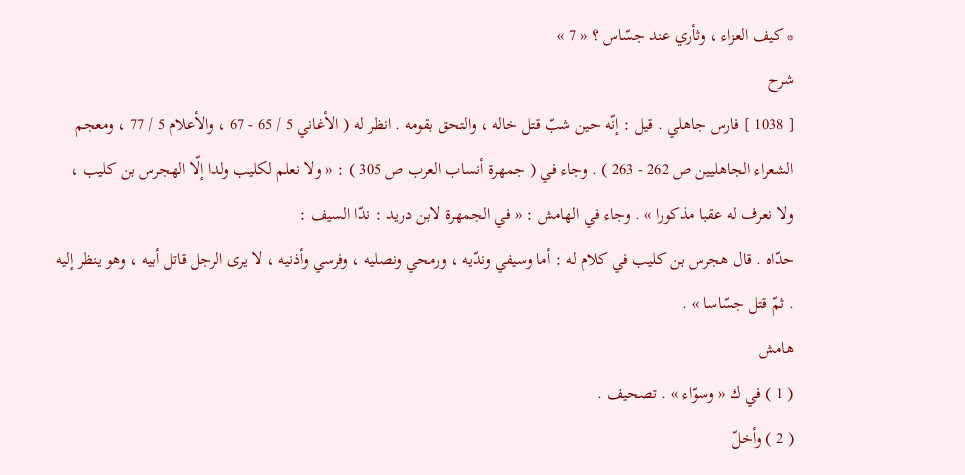* كيف العزاء ، وثأري عند جسّاس ؟ « 7 »
شرح
[ 1038 ] فارس جاهلي . قيل : إنّه حين شبّ قتل خاله ، والتحق بقومه . انظر له ( الأغاني 5 / 65 - 67 ، والأعلام 5 / 77 ، ومعجم الشعراء الجاهليين ص 262 - 263 ) . وجاء في ( جمهرة أنساب العرب ص 305 ) : « ولا نعلم لكليب ولدا إلّا الهجرس بن كليب ، ولا نعرف له عقبا مذكورا » . وجاء في الهامش : « في الجمهرة لابن دريد : ندّا السيف :
حدّاه . قال هجرس بن كليب في كلام له : أما وسيفي وندّيه ، ورمحي ونصليه ، وفرسي وأذنيه ، لا يرى الرجل قاتل أبيه ، وهو ينظر إليه . ثمّ قتل جسّاسا » .
هامش
( 1 ) في ك « وسوّاء » . تصحيف .
( 2 ) وأخلّ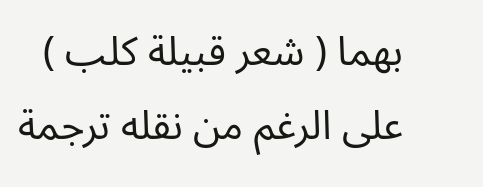بهما ( شعر قبيلة كلب ) على الرغم من نقله ترجمة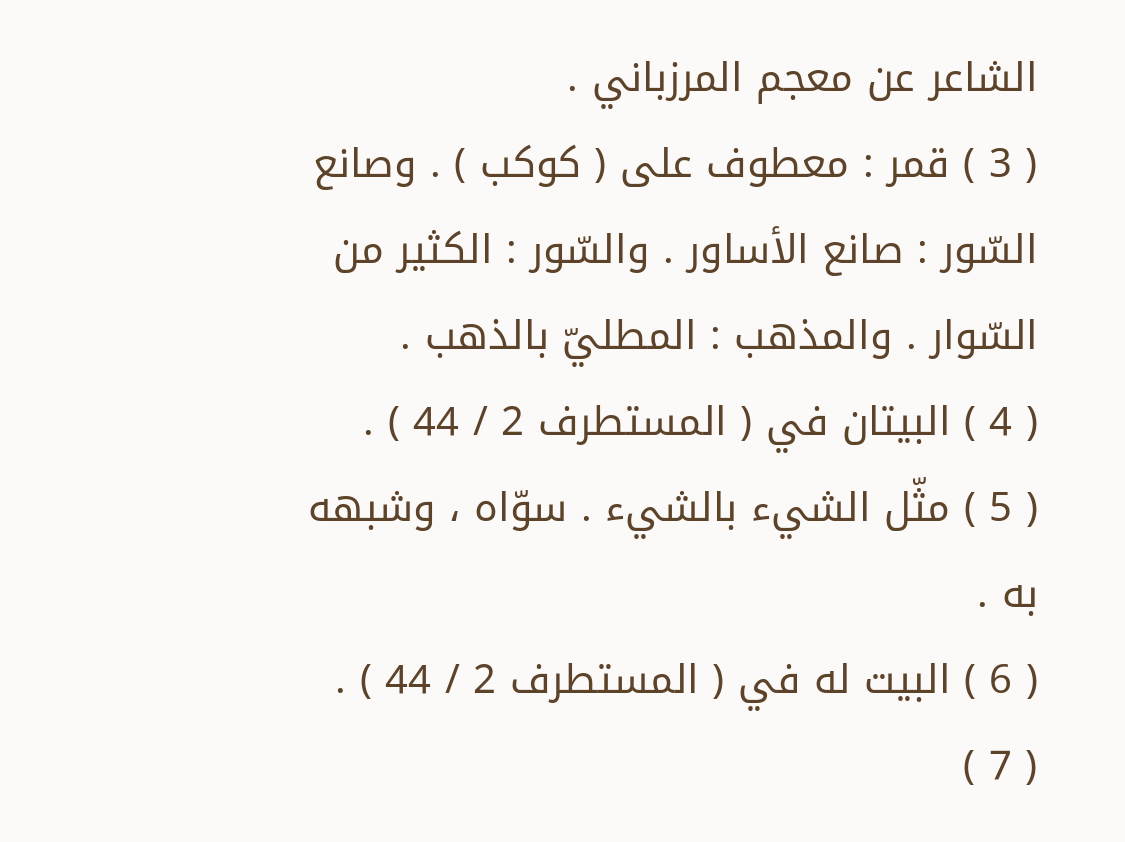الشاعر عن معجم المرزباني .
( 3 ) قمر : معطوف على ( كوكب ) . وصانع السّور : صانع الأساور . والسّور : الكثير من السّوار . والمذهب : المطليّ بالذهب .
( 4 ) البيتان في ( المستطرف 2 / 44 ) .
( 5 ) مثّل الشيء بالشيء . سوّاه ، وشبهه به .
( 6 ) البيت له في ( المستطرف 2 / 44 ) .
( 7 )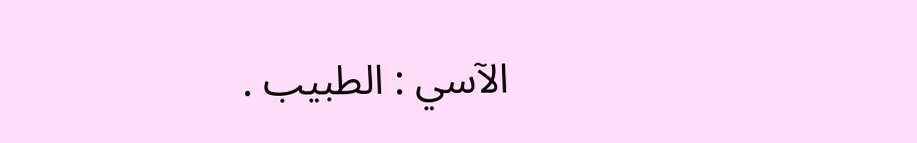الآسي : الطبيب .